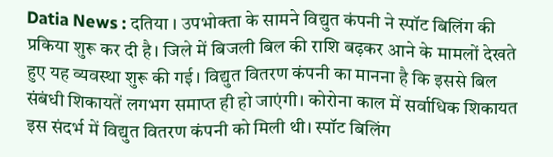Datia News : दतिया । उपभोक्ता के सामने विद्युत कंपनी ने स्पॉट बिलिंग की प्रकिया शुरू कर दी है। जिले में बिजली बिल की राशि बढ़कर आने के मामलों देखते हुए यह व्यवस्था शुरू की गई। विद्युत वितरण कंपनी का मानना है कि इससे बिल संबंधी शिकायतें लगभग समाप्त ही हो जाएंगी। कोरोना काल में सर्वाधिक शिकायत इस संदर्भ में विद्युत वितरण कंपनी को मिली थी। स्पॉट बिलिंग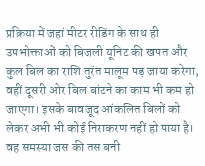प्रक्रिया में जहां मीटर रीडिंग के साथ ही उपभोक्ताओं को बिजली यूनिट की खपत और कुल बिल का राशि तुरंत मालूम पड़ जाया करेगा, वहीं दूसरी ओर बिल बांटने का काम भी कम हो जाएगा। इसके बावजूद आंकलित बिलों को लेकर अभी भी कोई निराकरण नहीं हो पाया है। वह समस्या जस की तस बनी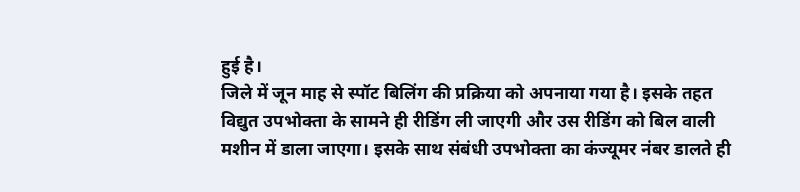हुई है।
जिले में जून माह से स्पॉट बिलिंग की प्रक्रिया को अपनाया गया है। इसके तहत विद्युत उपभोक्ता के सामने ही रीडिंग ली जाएगी और उस रीडिंग को बिल वाली मशीन में डाला जाएगा। इसके साथ संबंधी उपभोक्ता का कंज्यूमर नंबर डालते ही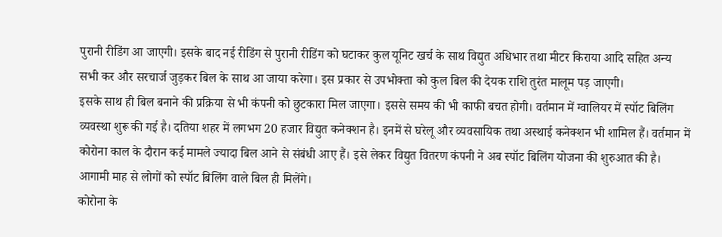पुरानी रीडिंग आ जाएगी। इसके बाद नई रीडिंग से पुरानी रीडिंग को घटाकर कुल यूनिट खर्च के साथ विद्युत अधिभार तथा मीटर किराया आदि सहित अन्य सभी कर और सरचार्ज जुड़कर बिल के साथ आ जाया करेगा। इस प्रकार से उपभोक्ता को कुल बिल की देयक राशि तुरंत मालूम पड़ जाएगी।
इसके साथ ही बिल बनाने की प्रक्रिया से भी कंपनी को छुटकारा मिल जाएगा। इससे समय की भी काफी बचत होगी। वर्तमान में ग्वालियर में स्पॉट बिलिंग व्यवस्था शुरू की गई है। दतिया शहर में लगभग 20 हजार विद्युत कनेक्शन है। इनमें से घरेलू और व्यवसायिक तथा अस्थाई कनेक्शन भी शामिल हैं। वर्तमान में कोरोना काल के दौरान कई मामले ज्यादा बिल आने से संबंधी आए हैं। इसे लेकर विद्युत वितरण कंपनी ने अब स्पॉट बिलिंग योजना की शुरुआत की है। आगामी माह से लोगों को स्पॉट बिलिंग वाले बिल ही मिलेंगे।
कोरोना के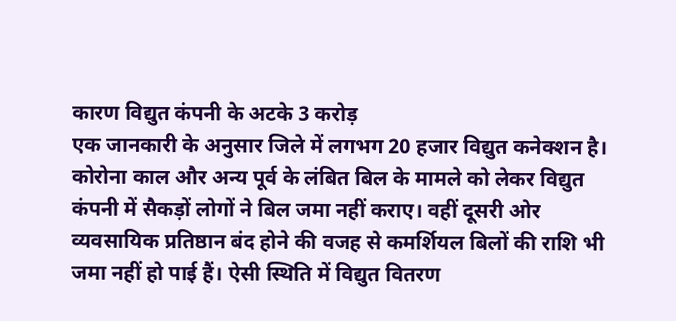कारण विद्युत कंपनी के अटके 3 करोड़
एक जानकारी के अनुसार जिले में लगभग 20 हजार विद्युत कनेक्शन है। कोरोना काल और अन्य पूर्व के लंबित बिल के मामले को लेकर विद्युत कंपनी में सैकड़ों लोगों ने बिल जमा नहीं कराए। वहीं दूसरी ओर व्यवसायिक प्रतिष्ठान बंद होने की वजह से कमर्शियल बिलों की राशि भी जमा नहीं हो पाई हैं। ऐसी स्थिति में विद्युत वितरण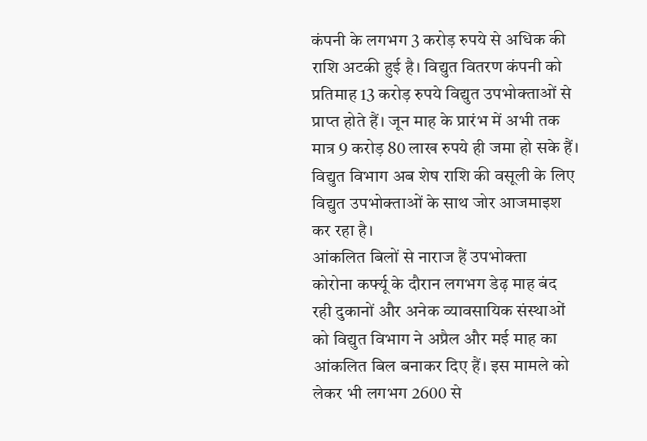कंपनी के लगभग 3 करोड़ रुपये से अधिक की राशि अटकी हुई है। विद्युत वितरण कंपनी को प्रतिमाह 13 करोड़ रुपये विद्युत उपभोक्ताओं से प्राप्त होते हैं। जून माह के प्रारंभ में अभी तक मात्र 9 करोड़ 80 लाख रुपये ही जमा हो सके हैं। विद्युत विभाग अब शेष राशि की वसूली के लिए विद्युत उपभोक्ताओं के साथ जोर आजमाइश कर रहा है।
आंकलित बिलों से नाराज हैं उपभोक्ता
कोरोना कर्फ्यू के दौरान लगभग डेढ़ माह बंद रही दुकानों और अनेक व्यावसायिक संस्थाओं को विद्युत विभाग ने अप्रैल और मई माह का आंकलित बिल बनाकर दिए हैं। इस मामले को लेकर भी लगभग 2600 से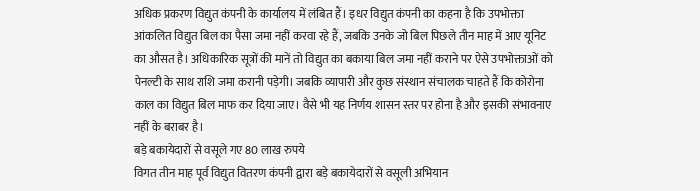अधिक प्रकरण विद्युत कंपनी के कार्यालय में लंबित हैं। इधर विद्युत कंपनी का कहना है कि उपभोक्ता आंकलित विद्युत बिल का पैसा जमा नहीं करवा रहे हैं, जबकि उनके जो बिल पिछले तीन माह में आए यूनिट का औसत है। अधिकारिक सूत्रों की मानें तो विद्युत का बकाया बिल जमा नहीं कराने पर ऐसे उपभोक्ताओं को पेनल्टी के साथ राशि जमा करानी पड़ेगी। जबकि व्यापारी और कुछ संस्थान संचालक चाहते हैं कि कोरोना काल का विद्युत बिल माफ कर दिया जाए। वैसे भी यह निर्णय शासन स्तर पर होना है और इसकी संभावनाए नहीं के बराबर है।
बड़े बकायेदारों से वसूले गए 80 लाख रुपये
विगत तीन माह पूर्व विद्युत वितरण कंपनी द्वारा बड़े बकायेदारों से वसूली अभियान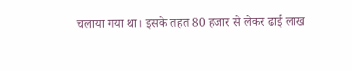चलाया गया था। इसके तहत 80 हजार से लेकर ढाई लाख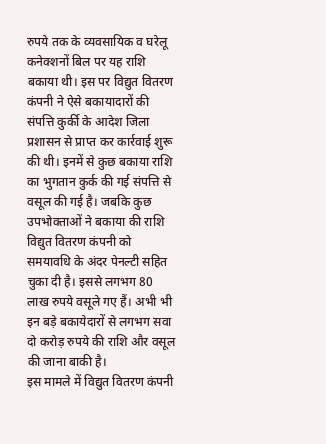रुपये तक के व्यवसायिक व घरेलू कनेक्शनों बिल पर यह राशि बकाया थी। इस पर विद्युत वितरण कंपनी ने ऐसे बकायादारों की संपत्ति कुर्की के आदेश जिला प्रशासन से प्राप्त कर कार्रवाई शुरू की थी। इनमें से कुछ बकाया राशि का भुगतान कुर्क की गई संपत्ति से वसूल की गई है। जबकि कुछ उपभोक्ताओं ने बकाया की राशि विद्युत वितरण कंपनी को समयावधि के अंदर पेनल्टी सहित चुका दी है। इससे लगभग 80 लाख रुपये वसूले गए हैं। अभी भी इन बड़े बकायेदारों से लगभग सवा दो करोड़ रुपये की राशि और वसूल की जाना बाकी है।
इस मामले में विद्युत वितरण कंपनी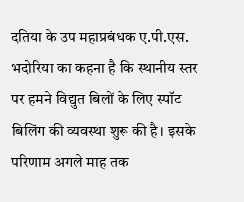दतिया के उप महाप्रबंधक ए.पी.एस. भदोरिया का कहना है कि स्थानीय स्तर पर हमने विद्युत बिलों के लिए स्पॉट बिलिंग की व्यवस्था शुरू की है। इसके परिणाम अगले माह तक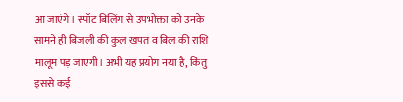आ जाएंगे। स्पॉट बिलिंग से उपभोक्ता को उनके सामने ही बिजली की कुल खपत व बिल की राशि मालूम पड़ जाएगी। अभी यह प्रयोग नया है, किंतु इससे कई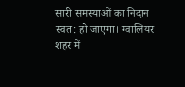सारी समस्याओं का निदान स्वत: हो जाएगा। ग्वालियर शहर में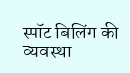स्पॉट बिलिंग की व्यवस्था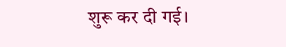शुरू कर दी गई।